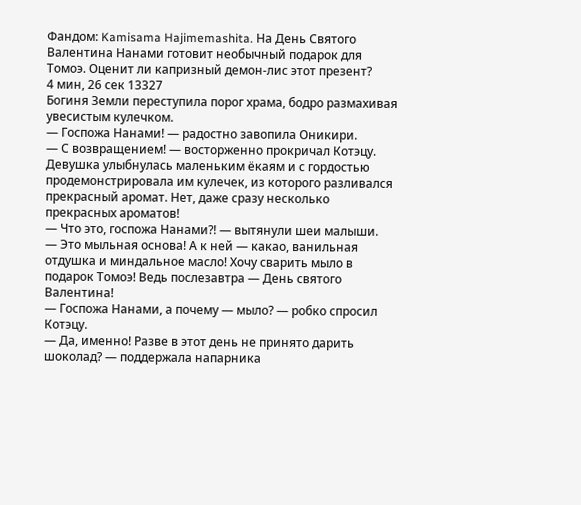Фандом: Kamisama Hajimemashita. На День Святого Валентина Нанами готовит необычный подарок для Томоэ. Оценит ли капризный демон-лис этот презент?
4 мин, 26 сек 13327
Богиня Земли переступила порог храма, бодро размахивая увесистым кулечком.
— Госпожа Нанами! — радостно завопила Оникири.
— С возвращением! — восторженно прокричал Котэцу.
Девушка улыбнулась маленьким ёкаям и с гордостью продемонстрировала им кулечек, из которого разливался прекрасный аромат. Нет, даже сразу несколько прекрасных ароматов!
— Что это, госпожа Нанами?! — вытянули шеи малыши.
— Это мыльная основа! А к ней — какао, ванильная отдушка и миндальное масло! Хочу сварить мыло в подарок Томоэ! Ведь послезавтра — День святого Валентина!
— Госпожа Нанами, а почему — мыло? — робко спросил Котэцу.
— Да, именно! Разве в этот день не принято дарить шоколад? — поддержала напарника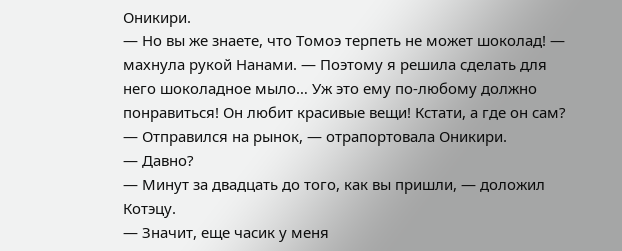Оникири.
— Но вы же знаете, что Томоэ терпеть не может шоколад! — махнула рукой Нанами. — Поэтому я решила сделать для него шоколадное мыло… Уж это ему по-любому должно понравиться! Он любит красивые вещи! Кстати, а где он сам?
— Отправился на рынок, — отрапортовала Оникири.
— Давно?
— Минут за двадцать до того, как вы пришли, — доложил Котэцу.
— Значит, еще часик у меня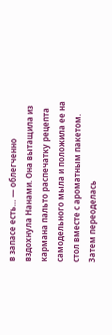в запасе есть… — облегченно вздохнула Нанами. Она вытащила из кармана пальто распечатку рецепта самодельного мыла и положила ее на стол вместе с ароматным пакетом. Затем переоделась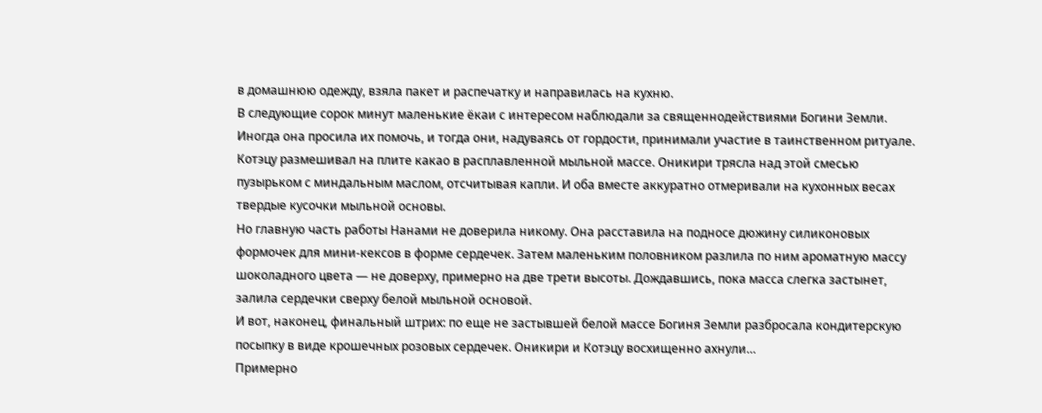в домашнюю одежду, взяла пакет и распечатку и направилась на кухню.
В следующие сорок минут маленькие ёкаи с интересом наблюдали за священнодействиями Богини Земли. Иногда она просила их помочь, и тогда они, надуваясь от гордости, принимали участие в таинственном ритуале.
Котэцу размешивал на плите какао в расплавленной мыльной массе. Оникири трясла над этой смесью пузырьком с миндальным маслом, отсчитывая капли. И оба вместе аккуратно отмеривали на кухонных весах твердые кусочки мыльной основы.
Но главную часть работы Нанами не доверила никому. Она расставила на подносе дюжину силиконовых формочек для мини-кексов в форме сердечек. Затем маленьким половником разлила по ним ароматную массу шоколадного цвета — не доверху, примерно на две трети высоты. Дождавшись, пока масса слегка застынет, залила сердечки сверху белой мыльной основой.
И вот, наконец, финальный штрих: по еще не застывшей белой массе Богиня Земли разбросала кондитерскую посыпку в виде крошечных розовых сердечек. Оникири и Котэцу восхищенно ахнули…
Примерно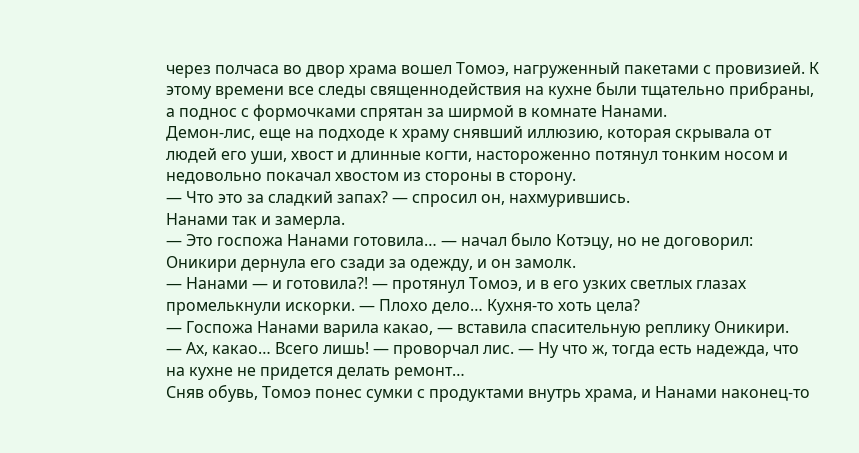через полчаса во двор храма вошел Томоэ, нагруженный пакетами с провизией. К этому времени все следы священнодействия на кухне были тщательно прибраны, а поднос с формочками спрятан за ширмой в комнате Нанами.
Демон-лис, еще на подходе к храму снявший иллюзию, которая скрывала от людей его уши, хвост и длинные когти, настороженно потянул тонким носом и недовольно покачал хвостом из стороны в сторону.
— Что это за сладкий запах? — спросил он, нахмурившись.
Нанами так и замерла.
— Это госпожа Нанами готовила… — начал было Котэцу, но не договорил: Оникири дернула его сзади за одежду, и он замолк.
— Нанами — и готовила?! — протянул Томоэ, и в его узких светлых глазах промелькнули искорки. — Плохо дело… Кухня-то хоть цела?
— Госпожа Нанами варила какао, — вставила спасительную реплику Оникири.
— Ах, какао… Всего лишь! — проворчал лис. — Ну что ж, тогда есть надежда, что на кухне не придется делать ремонт…
Сняв обувь, Томоэ понес сумки с продуктами внутрь храма, и Нанами наконец-то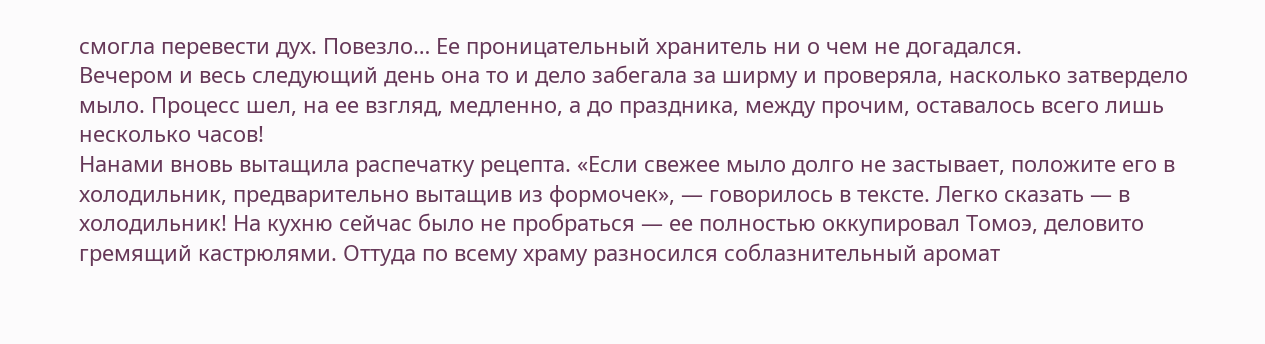смогла перевести дух. Повезло… Ее проницательный хранитель ни о чем не догадался.
Вечером и весь следующий день она то и дело забегала за ширму и проверяла, насколько затвердело мыло. Процесс шел, на ее взгляд, медленно, а до праздника, между прочим, оставалось всего лишь несколько часов!
Нанами вновь вытащила распечатку рецепта. «Если свежее мыло долго не застывает, положите его в холодильник, предварительно вытащив из формочек», — говорилось в тексте. Легко сказать — в холодильник! На кухню сейчас было не пробраться — ее полностью оккупировал Томоэ, деловито гремящий кастрюлями. Оттуда по всему храму разносился соблазнительный аромат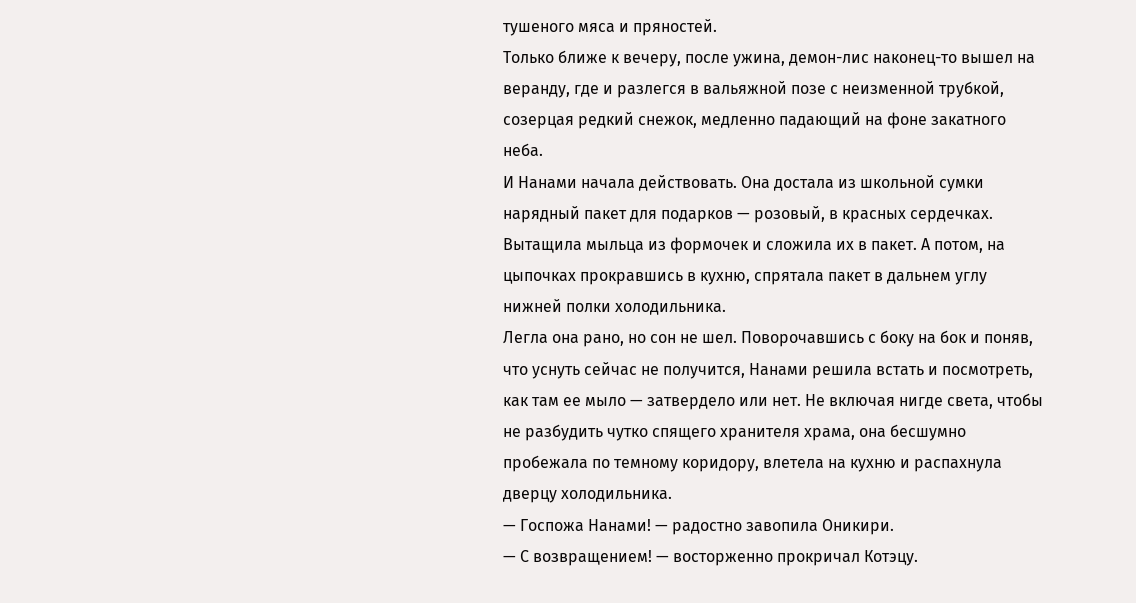тушеного мяса и пряностей.
Только ближе к вечеру, после ужина, демон-лис наконец-то вышел на веранду, где и разлегся в вальяжной позе с неизменной трубкой, созерцая редкий снежок, медленно падающий на фоне закатного неба.
И Нанами начала действовать. Она достала из школьной сумки нарядный пакет для подарков — розовый, в красных сердечках. Вытащила мыльца из формочек и сложила их в пакет. А потом, на цыпочках прокравшись в кухню, спрятала пакет в дальнем углу нижней полки холодильника.
Легла она рано, но сон не шел. Поворочавшись с боку на бок и поняв, что уснуть сейчас не получится, Нанами решила встать и посмотреть, как там ее мыло — затвердело или нет. Не включая нигде света, чтобы не разбудить чутко спящего хранителя храма, она бесшумно пробежала по темному коридору, влетела на кухню и распахнула дверцу холодильника.
— Госпожа Нанами! — радостно завопила Оникири.
— С возвращением! — восторженно прокричал Котэцу.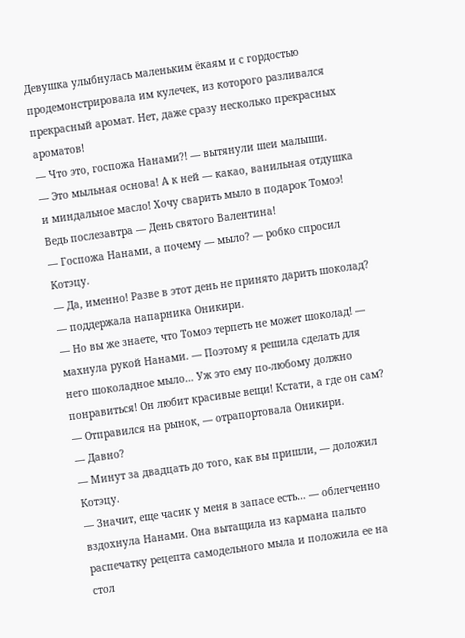Девушка улыбнулась маленьким ёкаям и с гордостью продемонстрировала им кулечек, из которого разливался прекрасный аромат. Нет, даже сразу несколько прекрасных ароматов!
— Что это, госпожа Нанами?! — вытянули шеи малыши.
— Это мыльная основа! А к ней — какао, ванильная отдушка и миндальное масло! Хочу сварить мыло в подарок Томоэ! Ведь послезавтра — День святого Валентина!
— Госпожа Нанами, а почему — мыло? — робко спросил Котэцу.
— Да, именно! Разве в этот день не принято дарить шоколад? — поддержала напарника Оникири.
— Но вы же знаете, что Томоэ терпеть не может шоколад! — махнула рукой Нанами. — Поэтому я решила сделать для него шоколадное мыло… Уж это ему по-любому должно понравиться! Он любит красивые вещи! Кстати, а где он сам?
— Отправился на рынок, — отрапортовала Оникири.
— Давно?
— Минут за двадцать до того, как вы пришли, — доложил Котэцу.
— Значит, еще часик у меня в запасе есть… — облегченно вздохнула Нанами. Она вытащила из кармана пальто распечатку рецепта самодельного мыла и положила ее на стол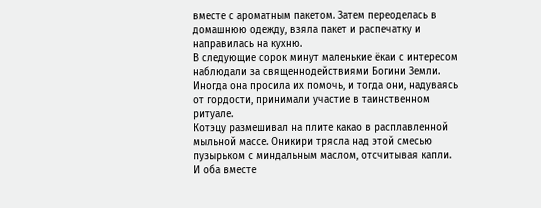вместе с ароматным пакетом. Затем переоделась в домашнюю одежду, взяла пакет и распечатку и направилась на кухню.
В следующие сорок минут маленькие ёкаи с интересом наблюдали за священнодействиями Богини Земли. Иногда она просила их помочь, и тогда они, надуваясь от гордости, принимали участие в таинственном ритуале.
Котэцу размешивал на плите какао в расплавленной мыльной массе. Оникири трясла над этой смесью пузырьком с миндальным маслом, отсчитывая капли. И оба вместе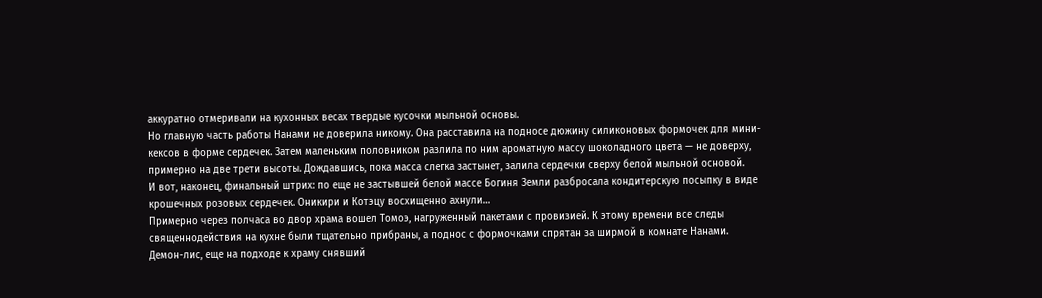аккуратно отмеривали на кухонных весах твердые кусочки мыльной основы.
Но главную часть работы Нанами не доверила никому. Она расставила на подносе дюжину силиконовых формочек для мини-кексов в форме сердечек. Затем маленьким половником разлила по ним ароматную массу шоколадного цвета — не доверху, примерно на две трети высоты. Дождавшись, пока масса слегка застынет, залила сердечки сверху белой мыльной основой.
И вот, наконец, финальный штрих: по еще не застывшей белой массе Богиня Земли разбросала кондитерскую посыпку в виде крошечных розовых сердечек. Оникири и Котэцу восхищенно ахнули…
Примерно через полчаса во двор храма вошел Томоэ, нагруженный пакетами с провизией. К этому времени все следы священнодействия на кухне были тщательно прибраны, а поднос с формочками спрятан за ширмой в комнате Нанами.
Демон-лис, еще на подходе к храму снявший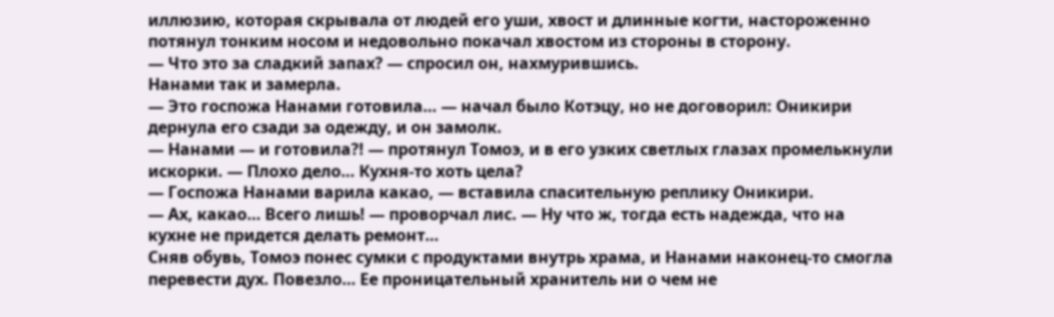иллюзию, которая скрывала от людей его уши, хвост и длинные когти, настороженно потянул тонким носом и недовольно покачал хвостом из стороны в сторону.
— Что это за сладкий запах? — спросил он, нахмурившись.
Нанами так и замерла.
— Это госпожа Нанами готовила… — начал было Котэцу, но не договорил: Оникири дернула его сзади за одежду, и он замолк.
— Нанами — и готовила?! — протянул Томоэ, и в его узких светлых глазах промелькнули искорки. — Плохо дело… Кухня-то хоть цела?
— Госпожа Нанами варила какао, — вставила спасительную реплику Оникири.
— Ах, какао… Всего лишь! — проворчал лис. — Ну что ж, тогда есть надежда, что на кухне не придется делать ремонт…
Сняв обувь, Томоэ понес сумки с продуктами внутрь храма, и Нанами наконец-то смогла перевести дух. Повезло… Ее проницательный хранитель ни о чем не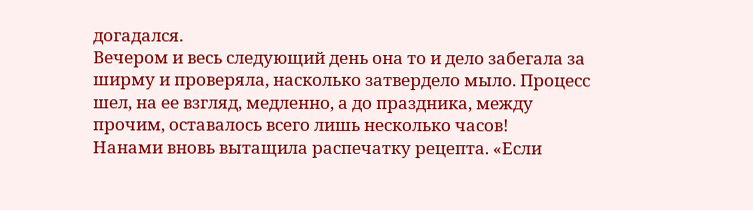догадался.
Вечером и весь следующий день она то и дело забегала за ширму и проверяла, насколько затвердело мыло. Процесс шел, на ее взгляд, медленно, а до праздника, между прочим, оставалось всего лишь несколько часов!
Нанами вновь вытащила распечатку рецепта. «Если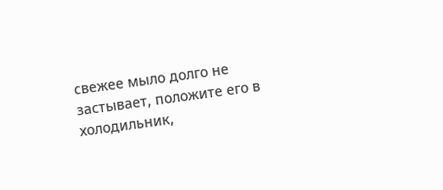свежее мыло долго не застывает, положите его в холодильник,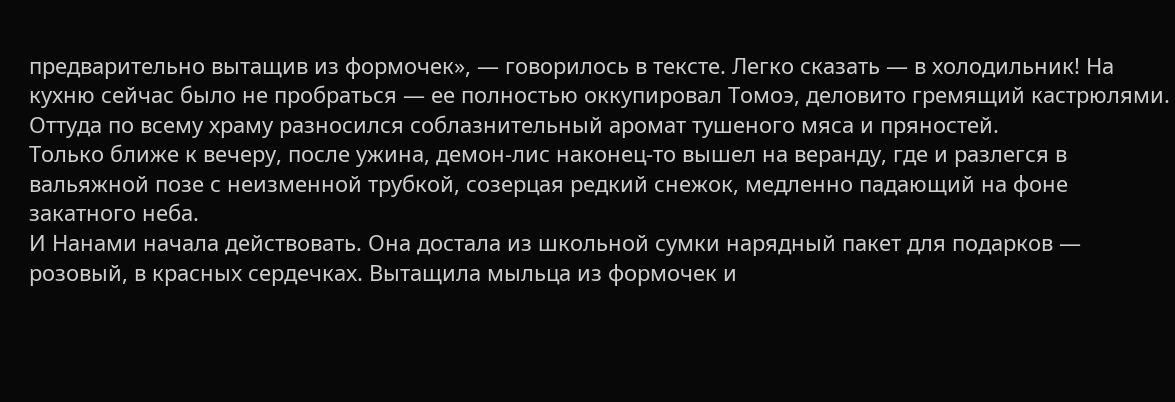предварительно вытащив из формочек», — говорилось в тексте. Легко сказать — в холодильник! На кухню сейчас было не пробраться — ее полностью оккупировал Томоэ, деловито гремящий кастрюлями. Оттуда по всему храму разносился соблазнительный аромат тушеного мяса и пряностей.
Только ближе к вечеру, после ужина, демон-лис наконец-то вышел на веранду, где и разлегся в вальяжной позе с неизменной трубкой, созерцая редкий снежок, медленно падающий на фоне закатного неба.
И Нанами начала действовать. Она достала из школьной сумки нарядный пакет для подарков — розовый, в красных сердечках. Вытащила мыльца из формочек и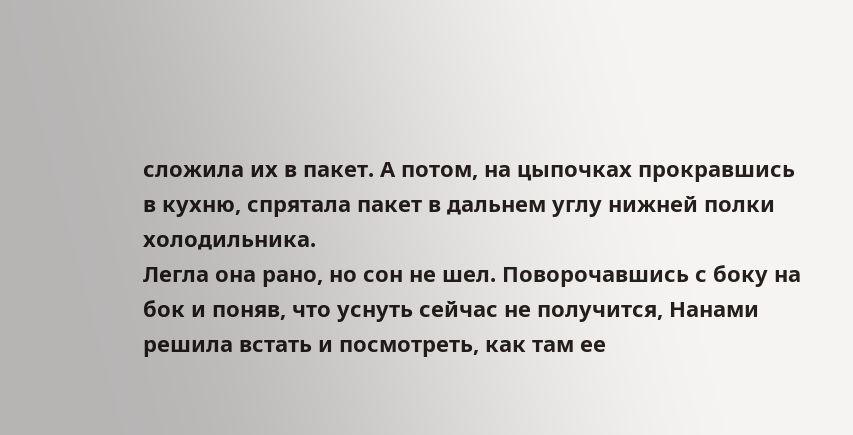сложила их в пакет. А потом, на цыпочках прокравшись в кухню, спрятала пакет в дальнем углу нижней полки холодильника.
Легла она рано, но сон не шел. Поворочавшись с боку на бок и поняв, что уснуть сейчас не получится, Нанами решила встать и посмотреть, как там ее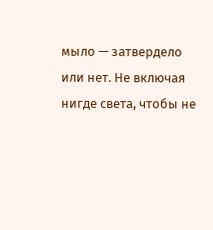мыло — затвердело или нет. Не включая нигде света, чтобы не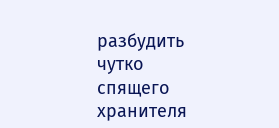разбудить чутко спящего хранителя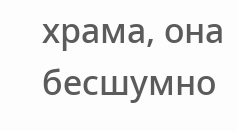храма, она бесшумно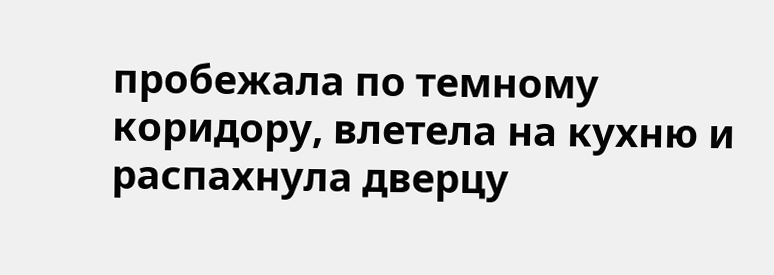пробежала по темному коридору, влетела на кухню и распахнула дверцу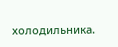холодильника.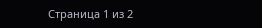Страница 1 из 2